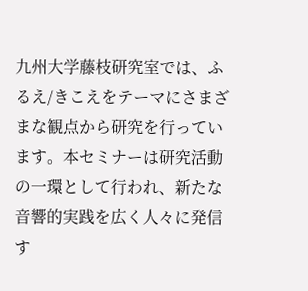九州大学藤枝研究室では、ふるえ/きこえをテーマにさまざまな観点から研究を行っています。本セミナーは研究活動の一環として行われ、新たな音響的実践を広く人々に発信す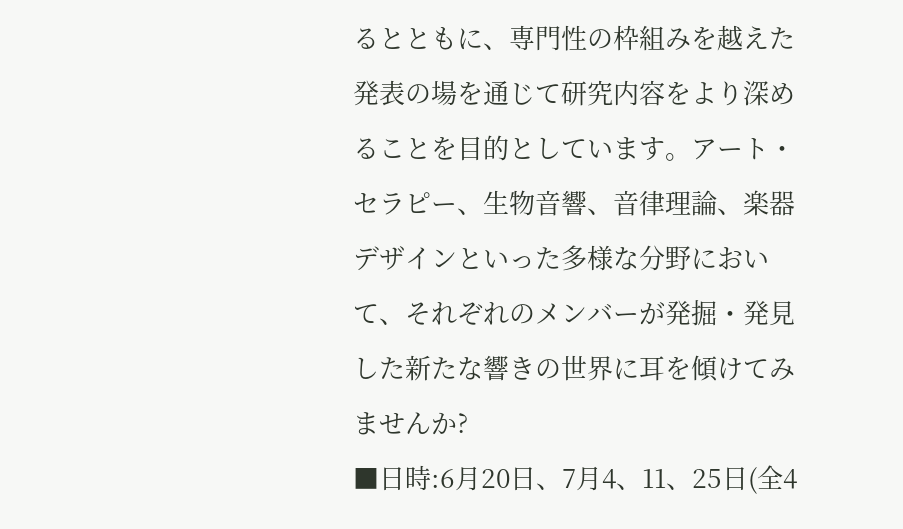るとともに、専門性の枠組みを越えた発表の場を通じて研究内容をより深めることを目的としています。アート・セラピー、生物音響、音律理論、楽器デザインといった多様な分野において、それぞれのメンバーが発掘・発見した新たな響きの世界に耳を傾けてみませんか?
■日時:6月20日、7月4、11、25日(全4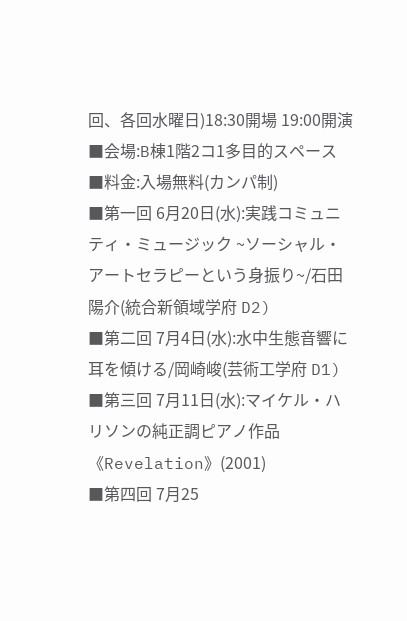回、各回水曜日)18:30開場 19:00開演
■会場:B棟1階2コ1多目的スペース
■料金:入場無料(カンパ制)
■第一回 6月20日(水):実践コミュニティ・ミュージック ~ソーシャル・アートセラピーという身振り~/石田陽介(統合新領域学府 D2)
■第二回 7月4日(水):水中生態音響に耳を傾ける/岡崎峻(芸術工学府 D1)
■第三回 7月11日(水):マイケル・ハリソンの純正調ピアノ作品《Revelation》(2001)
■第四回 7月25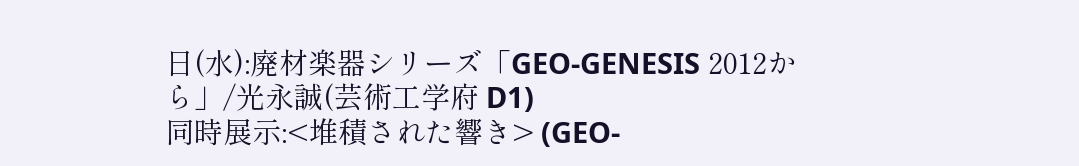日(水):廃材楽器シリーズ「GEO-GENESIS 2012から」/光永誠(芸術工学府 D1)
同時展示:<堆積された響き> (GEO-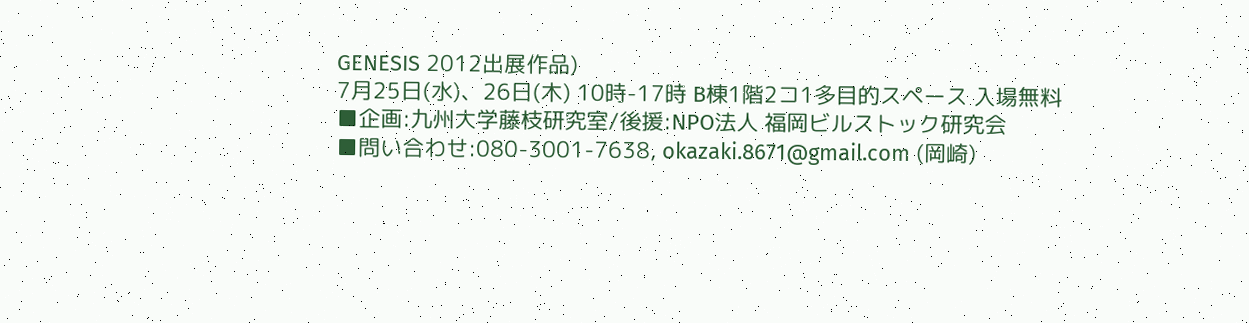GENESIS 2012出展作品)
7月25日(水)、26日(木) 10時-17時 B棟1階2コ1多目的スペース 入場無料
■企画:九州大学藤枝研究室/後援:NPO法人 福岡ビルストック研究会
■問い合わせ:080-3001-7638, okazaki.8671@gmail.com (岡崎)